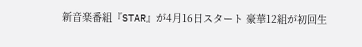新音楽番組『STAR』が4月16日スタート 豪華12組が初回生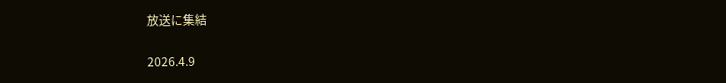放送に集結

2026.4.9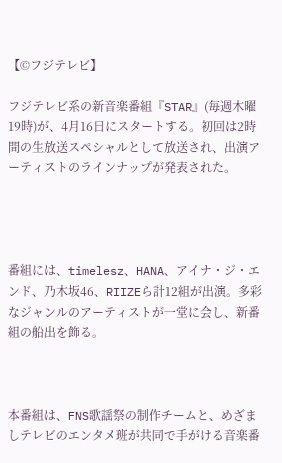【©フジテレビ】

フジテレビ系の新音楽番組『STAR』(毎週木曜19時)が、4月16日にスタートする。初回は2時間の生放送スペシャルとして放送され、出演アーティストのラインナップが発表された。




番組には、timelesz、HANA、アイナ・ジ・エンド、乃木坂46、RIIZEら計12組が出演。多彩なジャンルのアーティストが一堂に会し、新番組の船出を飾る。



本番組は、FNS歌謡祭の制作チームと、めざましテレビのエンタメ班が共同で手がける音楽番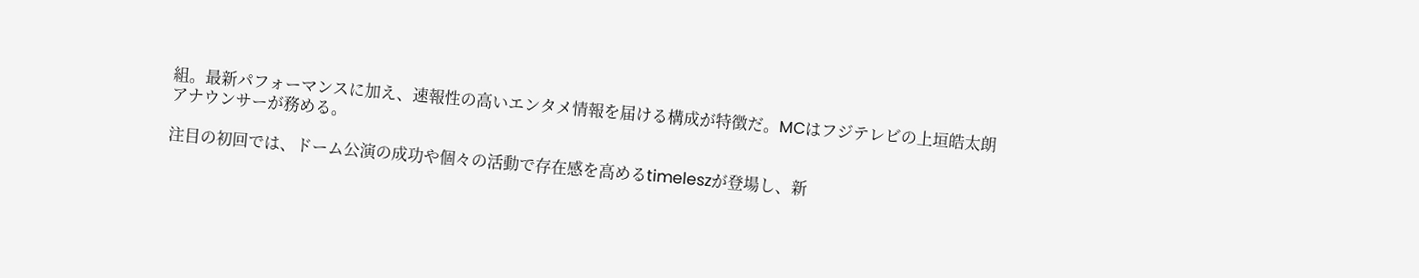組。最新パフォーマンスに加え、速報性の高いエンタメ情報を届ける構成が特徴だ。MCはフジテレビの上垣皓太朗アナウンサーが務める。

注目の初回では、ドーム公演の成功や個々の活動で存在感を高めるtimeleszが登場し、新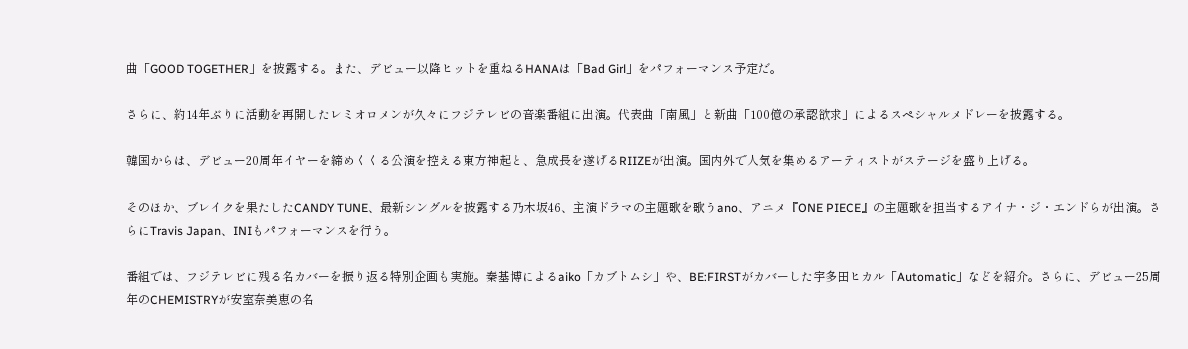曲「GOOD TOGETHER」を披露する。また、デビュー以降ヒットを重ねるHANAは「Bad Girl」をパフォーマンス予定だ。

さらに、約14年ぶりに活動を再開したレミオロメンが久々にフジテレビの音楽番組に出演。代表曲「南風」と新曲「100億の承認欲求」によるスペシャルメドレーを披露する。

韓国からは、デビュー20周年イヤーを締めくくる公演を控える東方神起と、急成長を遂げるRIIZEが出演。国内外で人気を集めるアーティストがステージを盛り上げる。

そのほか、ブレイクを果たしたCANDY TUNE、最新シングルを披露する乃木坂46、主演ドラマの主題歌を歌うano、アニメ『ONE PIECE』の主題歌を担当するアイナ・ジ・エンドらが出演。さらにTravis Japan、INIもパフォーマンスを行う。

番組では、フジテレビに残る名カバーを振り返る特別企画も実施。秦基博によるaiko「カブトムシ」や、BE:FIRSTがカバーした宇多田ヒカル「Automatic」などを紹介。さらに、デビュー25周年のCHEMISTRYが安室奈美恵の名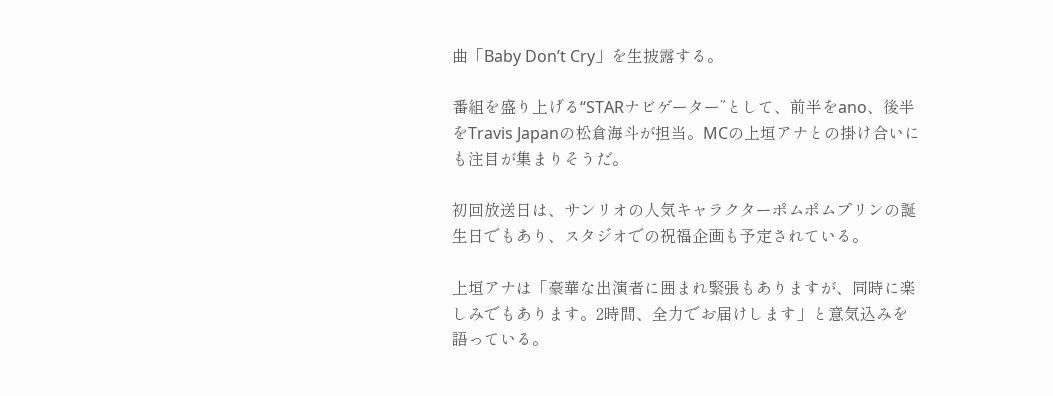曲「Baby Don’t Cry」を生披露する。

番組を盛り上げる“STARナビゲーター”として、前半をano、後半をTravis Japanの松倉海斗が担当。MCの上垣アナとの掛け合いにも注目が集まりそうだ。

初回放送日は、サンリオの人気キャラクターポムポムプリンの誕生日でもあり、スタジオでの祝福企画も予定されている。

上垣アナは「豪華な出演者に囲まれ緊張もありますが、同時に楽しみでもあります。2時間、全力でお届けします」と意気込みを語っている。